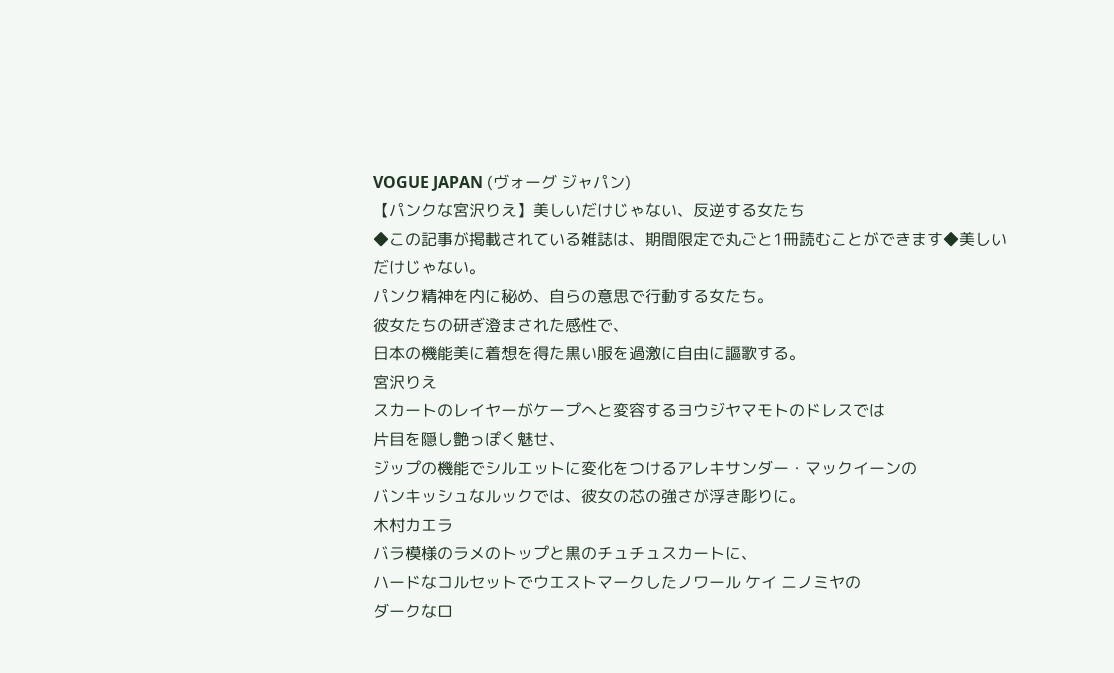VOGUE JAPAN (ヴォーグ ジャパン)
【パンクな宮沢りえ】美しいだけじゃない、反逆する女たち
◆この記事が掲載されている雑誌は、期間限定で丸ごと1冊読むことができます◆美しいだけじゃない。
パンク精神を内に秘め、自らの意思で行動する女たち。
彼女たちの研ぎ澄まされた感性で、
日本の機能美に着想を得た黒い服を過激に自由に謳歌する。
宮沢りえ
スカートのレイヤーがケープへと変容するヨウジヤマモトのドレスでは
片目を隠し艶っぽく魅せ、
ジップの機能でシルエットに変化をつけるアレキサンダー・マックイーンの
バンキッシュなルックでは、彼女の芯の強さが浮き彫りに。
木村カエラ
バラ模様のラメのトップと黒のチュチュスカートに、
ハードなコルセットでウエストマークしたノワール ケイ ニノミヤの
ダークなロ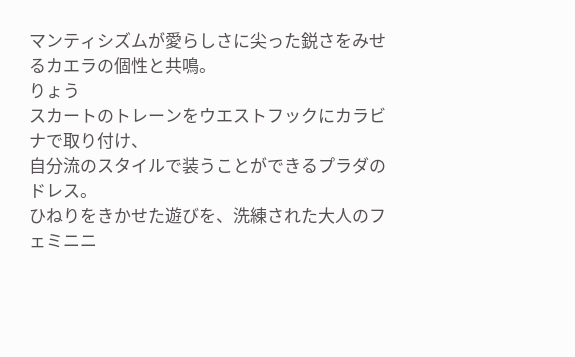マンティシズムが愛らしさに尖った鋭さをみせるカエラの個性と共鳴。
りょう
スカートのトレーンをウエストフックにカラビナで取り付け、
自分流のスタイルで装うことができるプラダのドレス。
ひねりをきかせた遊びを、洗練された大人のフェミニニ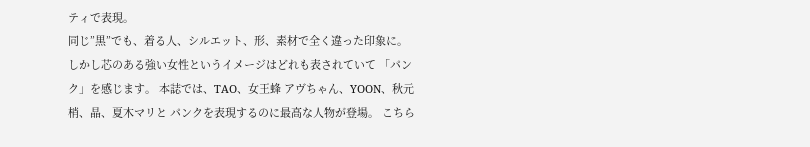ティで表現。
同じ”黒”でも、着る人、シルエット、形、素材で全く違った印象に。 しかし芯のある強い女性というイメージはどれも表されていて 「パンク」を感じます。 本誌では、TAO、女王蜂 アヴちゃん、YOON、秋元梢、晶、夏木マリと パンクを表現するのに最高な人物が登場。 こちら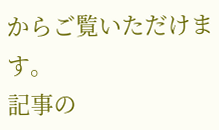からご覧いただけます。
記事の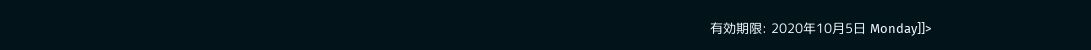有効期限: 2020年10月5日 Monday]]>